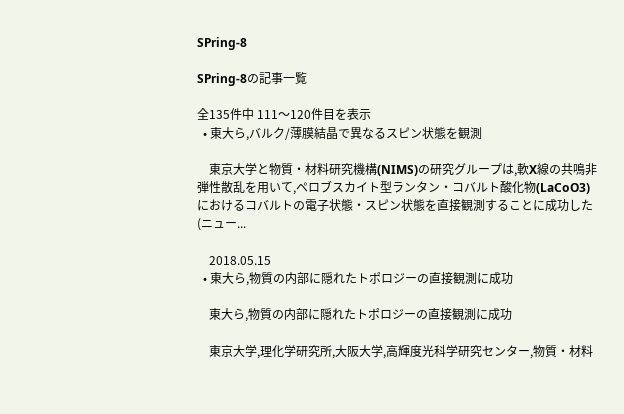SPring-8

SPring-8の記事一覧

全135件中 111〜120件目を表示
  • 東大ら,バルク/薄膜結晶で異なるスピン状態を観測

    東京大学と物質・材料研究機構(NIMS)の研究グループは,軟X線の共鳴非弾性散乱を用いて,ペロブスカイト型ランタン・コバルト酸化物(LaCoO3)におけるコバルトの電子状態・スピン状態を直接観測することに成功した(ニュー...

    2018.05.15
  • 東大ら,物質の内部に隠れたトポロジーの直接観測に成功

    東大ら,物質の内部に隠れたトポロジーの直接観測に成功

    東京大学,理化学研究所,大阪大学,高輝度光科学研究センター,物質・材料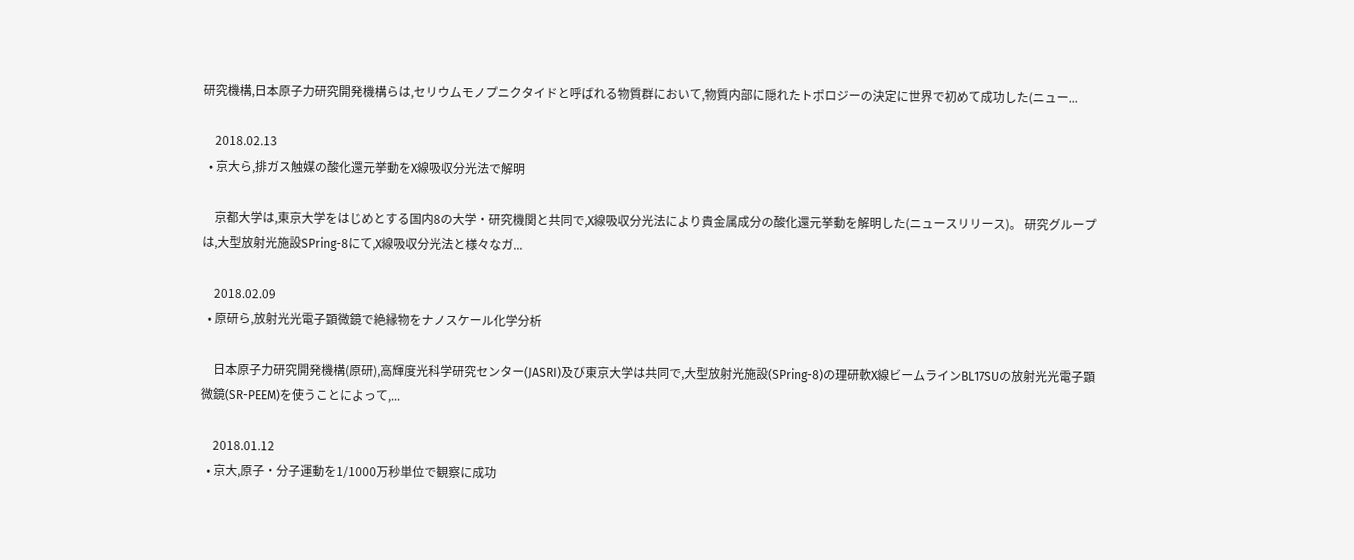研究機構,日本原子力研究開発機構らは,セリウムモノプニクタイドと呼ばれる物質群において,物質内部に隠れたトポロジーの決定に世界で初めて成功した(ニュー...

    2018.02.13
  • 京大ら,排ガス触媒の酸化還元挙動をX線吸収分光法で解明

    京都大学は,東京大学をはじめとする国内8の大学・研究機関と共同で,X線吸収分光法により貴金属成分の酸化還元挙動を解明した(ニュースリリース)。 研究グループは,大型放射光施設SPring-8にて,X線吸収分光法と様々なガ...

    2018.02.09
  • 原研ら,放射光光電子顕微鏡で絶縁物をナノスケール化学分析

    日本原子力研究開発機構(原研),高輝度光科学研究センター(JASRI)及び東京大学は共同で,大型放射光施設(SPring-8)の理研軟X線ビームラインBL17SUの放射光光電子顕微鏡(SR-PEEM)を使うことによって,...

    2018.01.12
  • 京大,原子・分子運動を1/1000万秒単位で観察に成功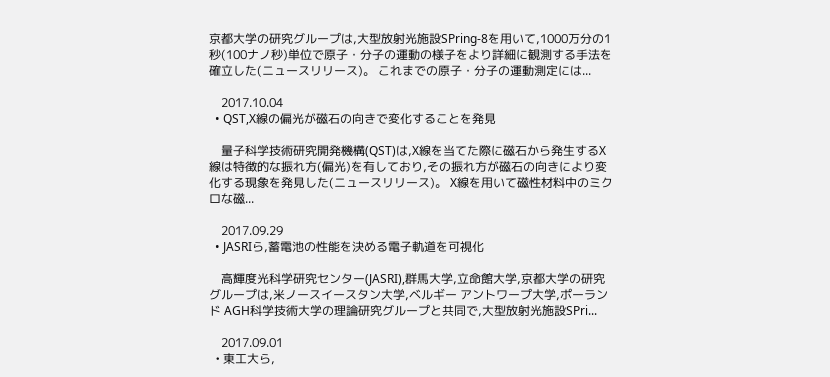京都大学の研究グループは,大型放射光施設SPring-8を用いて,1000万分の1秒(100ナノ秒)単位で原子・分子の運動の様子をより詳細に観測する手法を確立した(ニュースリリース)。 これまでの原子・分子の運動測定には...

    2017.10.04
  • QST,X線の偏光が磁石の向きで変化することを発見

    量子科学技術研究開発機構(QST)は,X線を当てた際に磁石から発生するX線は特徴的な振れ方(偏光)を有しており,その振れ方が磁石の向きにより変化する現象を発見した(ニュースリリース)。 X線を用いて磁性材料中のミクロな磁...

    2017.09.29
  • JASRIら,蓄電池の性能を決める電子軌道を可視化

    高輝度光科学研究センター(JASRI),群馬大学,立命館大学,京都大学の研究グループは,米ノースイースタン大学,ベルギー アントワープ大学,ポーランド AGH科学技術大学の理論研究グループと共同で,大型放射光施設SPri...

    2017.09.01
  • 東工大ら,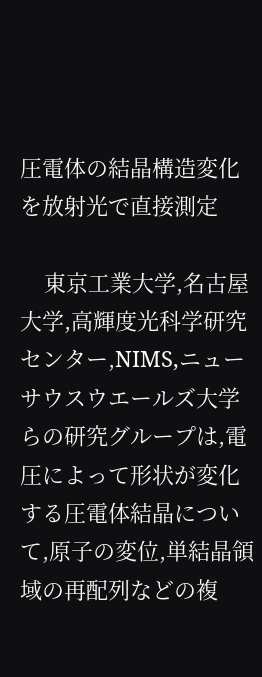圧電体の結晶構造変化を放射光で直接測定

    東京工業大学,名古屋大学,高輝度光科学研究センター,NIMS,ニューサウスウエールズ大学らの研究グループは,電圧によって形状が変化する圧電体結晶について,原子の変位,単結晶領域の再配列などの複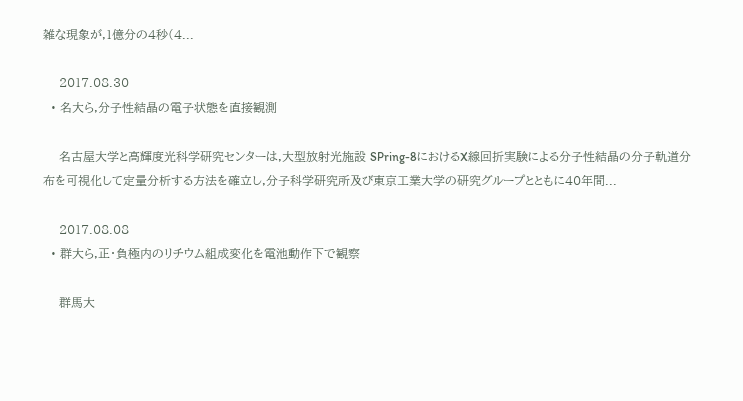雑な現象が,1億分の4秒(4...

    2017.08.30
  • 名大ら,分子性結晶の電子状態を直接観測

    名古屋大学と高輝度光科学研究センターは,大型放射光施設 SPring-8におけるX線回折実験による分子性結晶の分子軌道分布を可視化して定量分析する方法を確立し,分子科学研究所及び東京工業大学の研究グループとともに40年間...

    2017.08.08
  • 群大ら,正・負極内のリチウム組成変化を電池動作下で観察

    群馬大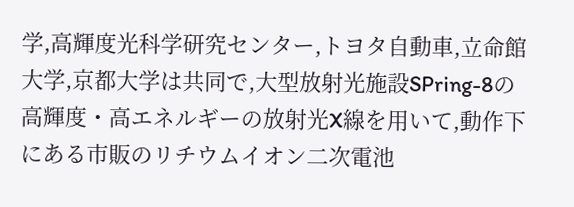学,高輝度光科学研究センター,トヨタ自動車,立命館大学,京都大学は共同で,大型放射光施設SPring-8の高輝度・高エネルギーの放射光X線を用いて,動作下にある市販のリチウムイオン二次電池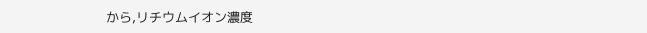から,リチウムイオン濃度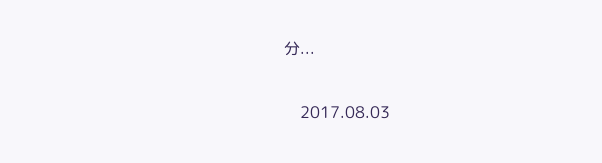分...

    2017.08.03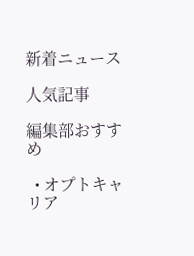新着ニュース

人気記事

編集部おすすめ

  • オプトキャリア